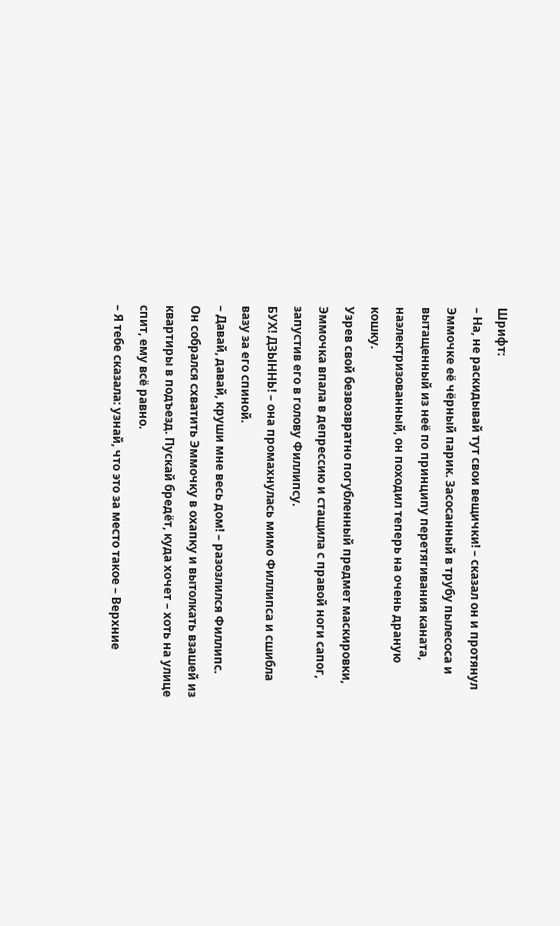Шрифт:
– На, не раскидывай тут свои вещички! – сказал он и протянул Эммочке её чёрный парик. Засосанный в трубу пылесоса и вытащенный из неё по принципу перетягивания каната, наэлектризованный, он походил теперь на очень драную кошку.
Узрев свой безвозвратно погубленный предмет маскировки, Эммочка впала в депрессию и стащила с правой ноги сапог, запустив его в голову Филлипсу.
БУХ! ДЗЫННЬ! – она промахнулась мимо Филлипса и сшибла вазу за его спиной.
– Давай, давай, круши мне весь дом! – разозлился Филлипс.
Он собрался схватить Эммочку в охапку и вытолкать взашей из квартиры в подъезд. Пускай бредёт, куда хочет – хоть на улице спит, ему всё равно.
– Я тебе сказала: узнай, что это за место такое – Верхние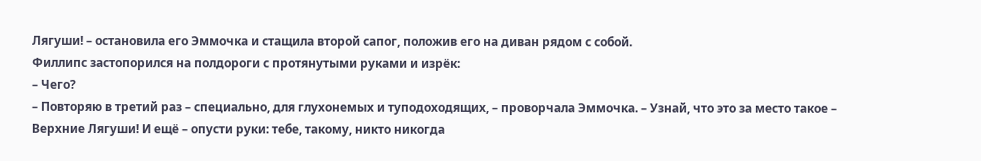Лягуши! – остановила его Эммочка и стащила второй сапог, положив его на диван рядом с собой.
Филлипс застопорился на полдороги с протянутыми руками и изрёк:
– Чего?
– Повторяю в третий раз – специально, для глухонемых и туподоходящих, – проворчала Эммочка. – Узнай, что это за место такое – Верхние Лягуши! И ещё – опусти руки: тебе, такому, никто никогда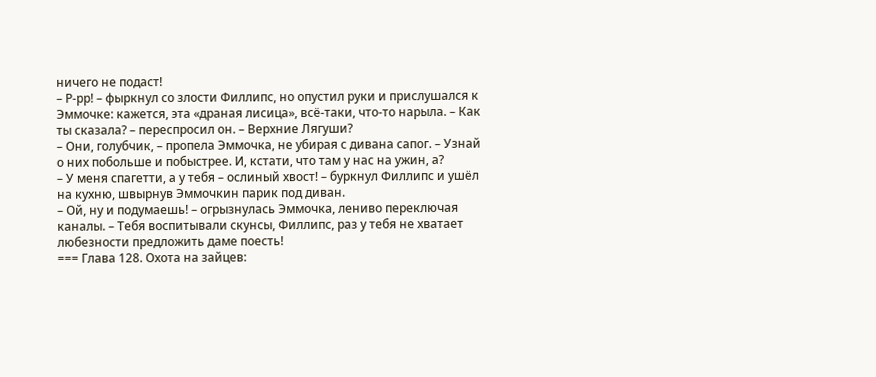ничего не подаст!
– Р-рр! – фыркнул со злости Филлипс, но опустил руки и прислушался к Эммочке: кажется, эта «драная лисица», всё-таки, что-то нарыла. – Как ты сказала? – переспросил он. – Верхние Лягуши?
– Они, голубчик, – пропела Эммочка, не убирая с дивана сапог. – Узнай о них побольше и побыстрее. И, кстати, что там у нас на ужин, а?
– У меня спагетти, а у тебя – ослиный хвост! – буркнул Филлипс и ушёл на кухню, швырнув Эммочкин парик под диван.
– Ой, ну и подумаешь! – огрызнулась Эммочка, лениво переключая каналы. – Тебя воспитывали скунсы, Филлипс, раз у тебя не хватает любезности предложить даме поесть!
=== Глава 128. Охота на зайцев: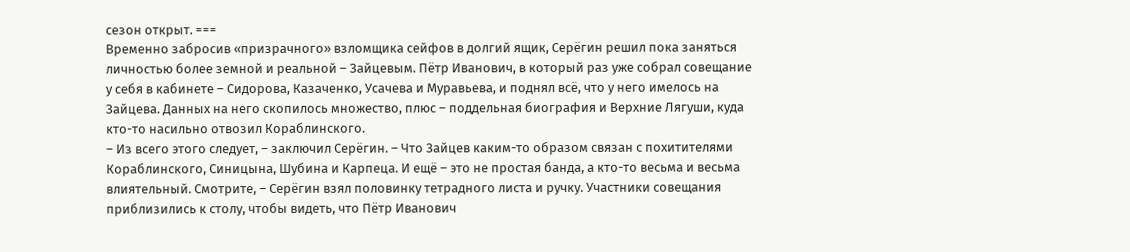сезон открыт. ===
Временно забросив «призрачного» взломщика сейфов в долгий ящик, Серёгин решил пока заняться личностью более земной и реальной – Зайцевым. Пётр Иванович, в который раз уже собрал совещание у себя в кабинете – Сидорова, Казаченко, Усачева и Муравьева, и поднял всё, что у него имелось на Зайцева. Данных на него скопилось множество, плюс – поддельная биография и Верхние Лягуши, куда кто-то насильно отвозил Кораблинского.
– Из всего этого следует, – заключил Серёгин. – Что Зайцев каким-то образом связан с похитителями Кораблинского, Синицына, Шубина и Карпеца. И ещё – это не простая банда, а кто-то весьма и весьма влиятельный. Смотрите, – Серёгин взял половинку тетрадного листа и ручку. Участники совещания приблизились к столу, чтобы видеть, что Пётр Иванович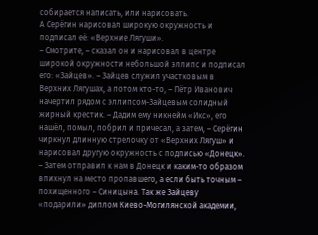собирается написать, или нарисовать.
А Серёгин нарисовал широкую окружность и подписал её: «Верхние Лягуши».
– Смотрите, – сказал он и нарисовал в центре широкой окружности небольшой эллипс и подписал его: «Зайцев». – Зайцев служил участковым в Верхних Лягушах, а потом кто-то, – Пётр Иванович начертил рядом с эллипсом-Зайцевым солидный жирный крестик. – Дадим ему никнейм «Икс», его нашёл, помыл, побрил и причесал, а затем, – Серёгин чиркнул длинную стрелочку от «Верхних Лягуш» и нарисовал другую окружность с подписью «Донецк». – Затем отправил к нам в Донецк и каким-то образом впихнул на место пропавшего, а если быть точным – похищенного – Синицына. Так же Зайцеву «подарили» диплом Киево-Могилянской академии,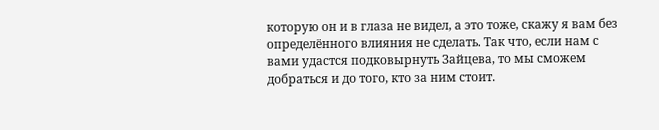которую он и в глаза не видел, а это тоже, скажу я вам без определённого влияния не сделать. Так что, если нам с вами удастся подковырнуть Зайцева, то мы сможем добраться и до того, кто за ним стоит.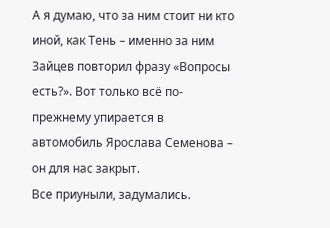А я думаю, что за ним стоит ни кто иной, как Тень – именно за ним Зайцев повторил фразу «Вопросы есть?». Вот только всё по-прежнему упирается в автомобиль Ярослава Семенова – он для нас закрыт.
Все приуныли, задумались.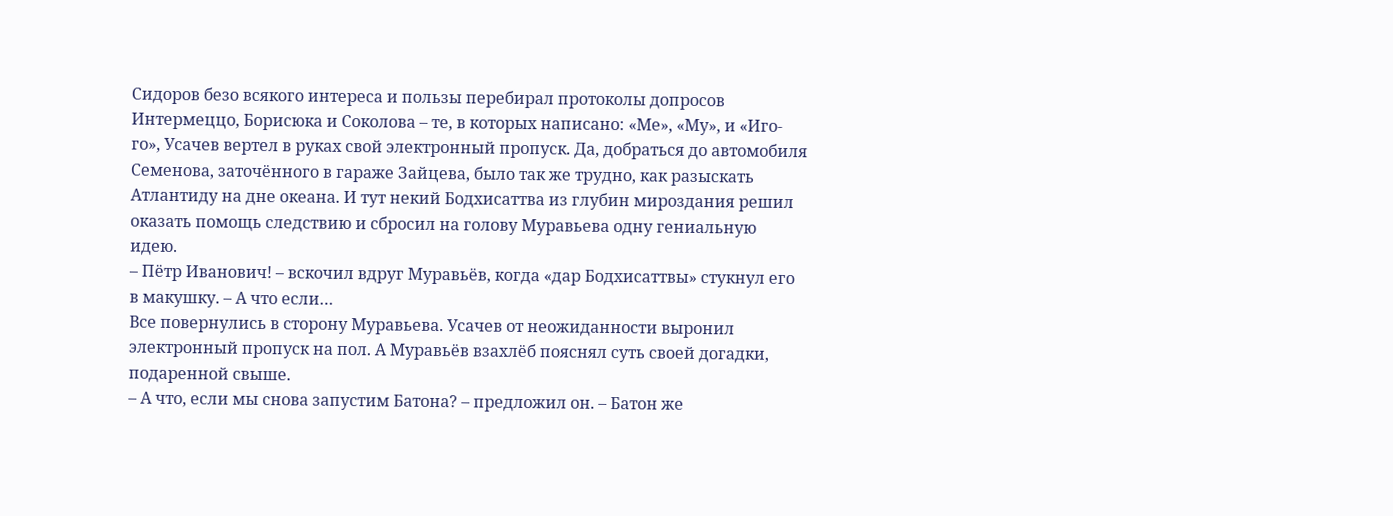Сидоров безо всякого интереса и пользы перебирал протоколы допросов Интермеццо, Борисюка и Соколова – те, в которых написано: «Ме», «Му», и «Иго-го», Усачев вертел в руках свой электронный пропуск. Да, добраться до автомобиля Семенова, заточённого в гараже Зайцева, было так же трудно, как разыскать Атлантиду на дне океана. И тут некий Бодхисаттва из глубин мироздания решил оказать помощь следствию и сбросил на голову Муравьева одну гениальную идею.
– Пётр Иванович! – вскочил вдруг Муравьёв, когда «дар Бодхисаттвы» стукнул его в макушку. – А что если…
Все повернулись в сторону Муравьева. Усачев от неожиданности выронил электронный пропуск на пол. А Муравьёв взахлёб пояснял суть своей догадки, подаренной свыше.
– А что, если мы снова запустим Батона? – предложил он. – Батон же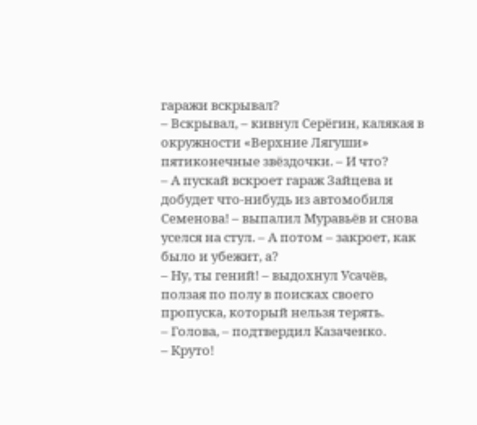гаражи вскрывал?
– Вскрывал, – кивнул Серёгин, калякая в окружности «Верхние Лягуши» пятиконечные звёздочки. – И что?
– А пускай вскроет гараж Зайцева и добудет что-нибудь из автомобиля Семенова! – выпалил Муравьёв и снова уселся на стул. – А потом – закроет, как было и убежит, а?
– Ну, ты гений! – выдохнул Усачёв, ползая по полу в поисках своего пропуска, который нельзя терять.
– Голова, – подтвердил Казаченко.
– Круто!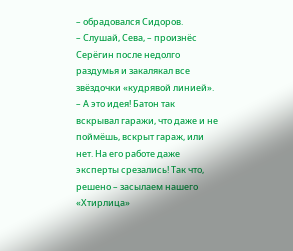– обрадовался Сидоров.
– Слушай, Сева, – произнёс Серёгин после недолго раздумья и закалякал все звёздочки «кудрявой линией». – А это идея! Батон так вскрывал гаражи, что даже и не поймёшь, вскрыт гараж, или нет. На его работе даже эксперты срезались! Так что, решено – засылаем нашего «Хтирлица»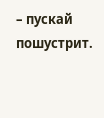– пускай пошустрит.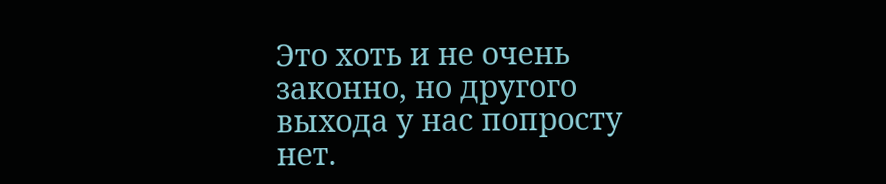Это хоть и не очень законно, но другого выхода у нас попросту нет.